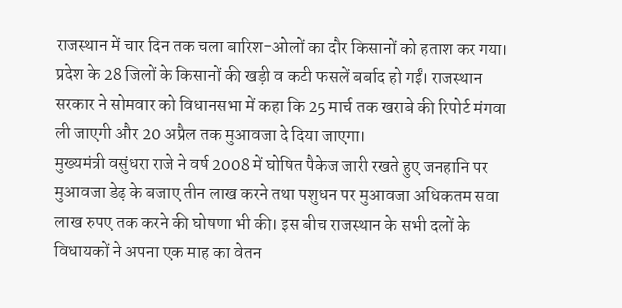राजस्थान में चार दिन तक चला बारिश-ओलों का दौर किसानों को हताश कर गया। प्रदेश के 28 जिलों के किसानों की खड़ी व कटी फसलें बर्बाद हो गईं। राजस्थान सरकार ने सोमवार को विधानसभा में कहा कि 25 मार्च तक खराबे की रिपोर्ट मंगवा ली जाएगी और 20 अप्रैल तक मुआवजा दे दिया जाएगा।
मुख्यमंत्री वसुंधरा राजे ने वर्ष 2008 में घोषित पैकेज जारी रखते हुए जनहानि पर मुआवजा डेढ़ के बजाए तीन लाख करने तथा पशुधन पर मुआवजा अधिकतम सवा लाख रुपए तक करने की घोषणा भी की। इस बीच राजस्थान के सभी दलों के विधायकों ने अपना एक माह का वेतन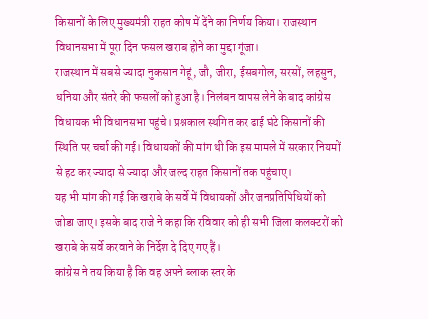किसानों के लिए मुख्यमंत्री राहत कोष में देंने का निर्णय किया। राजस्थान विधानसभा में पूरा दिन फसल खराब होने का मुद्दा गूंजा।
राजस्थान में सबसे ज्यादा नुकसान गेहूं, जौ, जीरा, ईसबगोल, सरसों, लहसुन, धनिया और संतरे की फसलों को हुआ है। निलंबन वापस लेने के बाद कांग्रेस विधायक भी विधानसभा पहुंचे। प्रश्नकाल स्थगित कर ढाई घंटे किसानों की स्थिति पर चर्चा की गई। विधायकों की मांग थी कि इस मामले में सरकार नियमों से हट कर ज्यादा से ज्यादा और जल्द राहत किसानों तक पहुंचाए।
यह भी मांग की गई कि खराबे के सर्वे में विधायकों और जनप्रतिपिधियों को जोडा जाए। इसके बाद राजे ने कहा कि रविवार को ही सभी जिला कलक्टरों को खराबे के सर्वे करवाने के निर्देश दे दिए गए हैं।
कांग्रेस ने तय किया है कि वह अपने ब्लाक स्तर के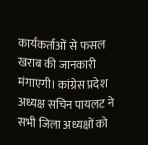कार्यकर्ताओं से फसल खराब की जानकारी मंगाएगी। कांग्रेस प्रदेश अध्यक्ष सचिन पायलट ने सभी जिला अध्यक्षों को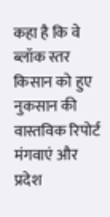कहा है कि वे ब्लॉक स्तर किसान को हुए नुकसान की वास्तविक रिपोर्ट मंगवाएं और प्रदेश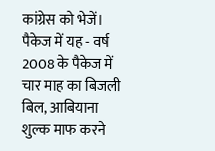कांग्रेस को भेजें।
पैकेज में यह - वर्ष 2008 के पैकेज में चार माह का बिजली बिल, आबियाना शुल्क माफ करने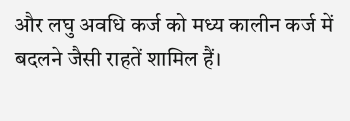और लघु अवधि कर्ज को मध्य कालीन कर्ज में बदलने जैसी राहतें शामिल हैं।